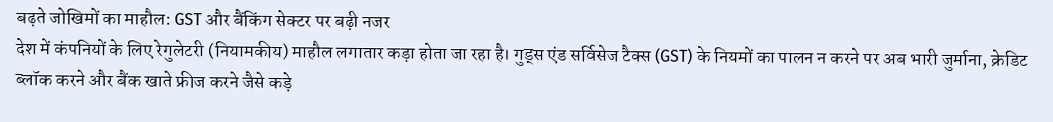बढ़ते जोखिमों का माहौल: GST और बैंकिंग सेक्टर पर बढ़ी नजर
देश में कंपनियों के लिए रेगुलेटरी (नियामकीय) माहौल लगातार कड़ा होता जा रहा है। गुड्स एंड सर्विसेज टैक्स (GST) के नियमों का पालन न करने पर अब भारी जुर्माना, क्रेडिट ब्लॉक करने और बैंक खाते फ्रीज करने जैसे कड़े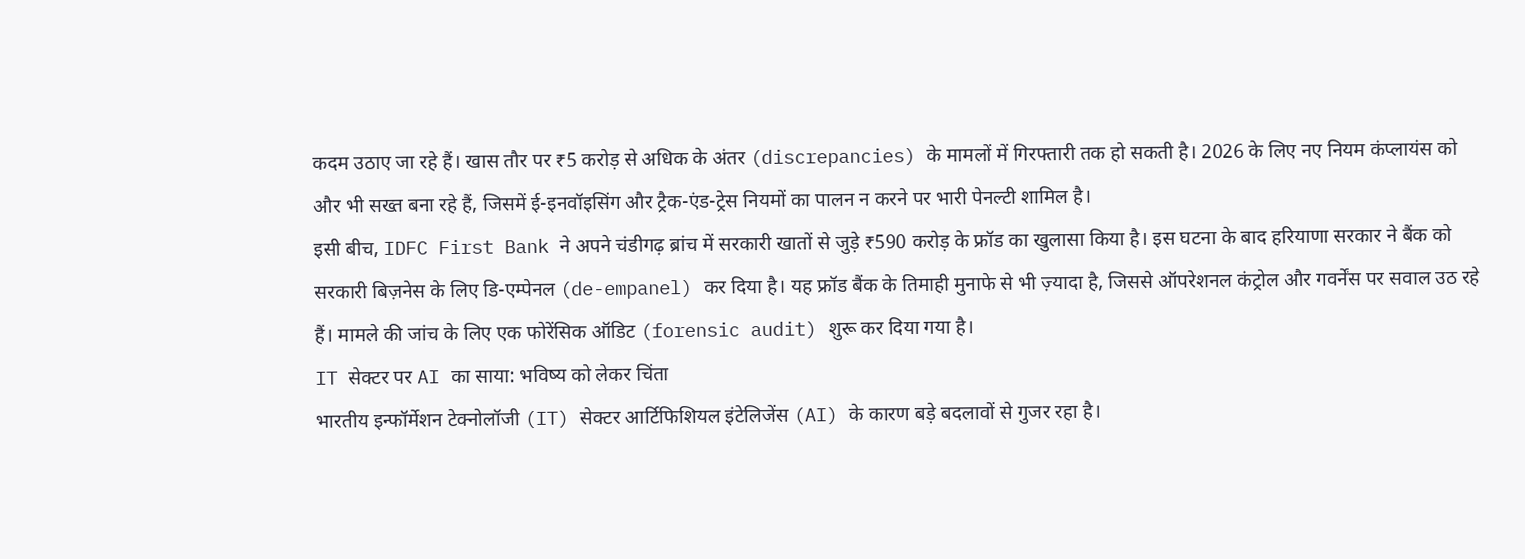कदम उठाए जा रहे हैं। खास तौर पर ₹5 करोड़ से अधिक के अंतर (discrepancies) के मामलों में गिरफ्तारी तक हो सकती है। 2026 के लिए नए नियम कंप्लायंस को और भी सख्त बना रहे हैं, जिसमें ई-इनवॉइसिंग और ट्रैक-एंड-ट्रेस नियमों का पालन न करने पर भारी पेनल्टी शामिल है।
इसी बीच, IDFC First Bank ने अपने चंडीगढ़ ब्रांच में सरकारी खातों से जुड़े ₹590 करोड़ के फ्रॉड का खुलासा किया है। इस घटना के बाद हरियाणा सरकार ने बैंक को सरकारी बिज़नेस के लिए डि-एम्पेनल (de-empanel) कर दिया है। यह फ्रॉड बैंक के तिमाही मुनाफे से भी ज़्यादा है, जिससे ऑपरेशनल कंट्रोल और गवर्नेंस पर सवाल उठ रहे हैं। मामले की जांच के लिए एक फोरेंसिक ऑडिट (forensic audit) शुरू कर दिया गया है।
IT सेक्टर पर AI का साया: भविष्य को लेकर चिंता
भारतीय इन्फॉर्मेशन टेक्नोलॉजी (IT) सेक्टर आर्टिफिशियल इंटेलिजेंस (AI) के कारण बड़े बदलावों से गुजर रहा है।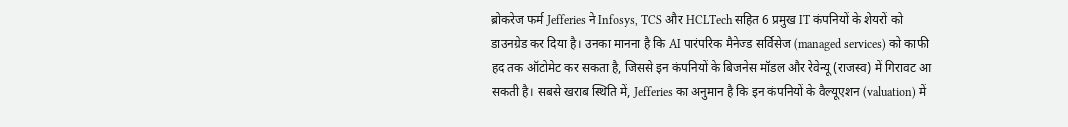ब्रोकरेज फर्म Jefferies ने Infosys, TCS और HCLTech सहित 6 प्रमुख IT कंपनियों के शेयरों को डाउनग्रेड कर दिया है। उनका मानना है कि AI पारंपरिक मैनेज्ड सर्विसेज (managed services) को काफी हद तक ऑटोमेट कर सकता है, जिससे इन कंपनियों के बिजनेस मॉडल और रेवेन्यू (राजस्व) में गिरावट आ सकती है। सबसे खराब स्थिति में, Jefferies का अनुमान है कि इन कंपनियों के वैल्यूएशन (valuation) में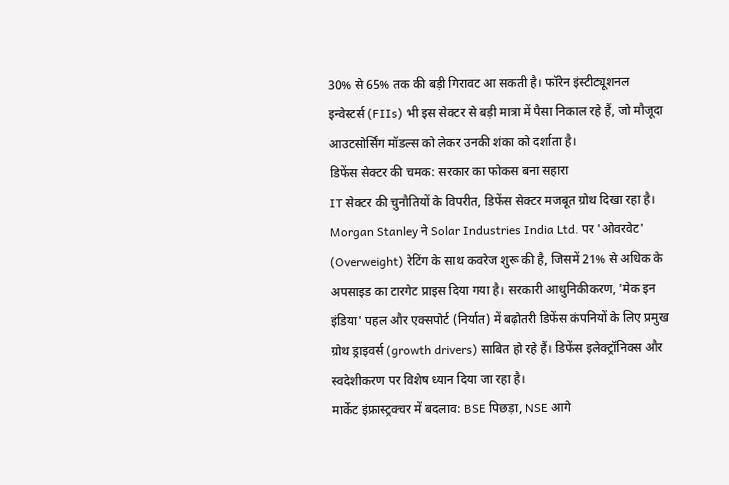30% से 65% तक की बड़ी गिरावट आ सकती है। फॉरेन इंस्टीट्यूशनल इन्वेस्टर्स (FIIs) भी इस सेक्टर से बड़ी मात्रा में पैसा निकाल रहे हैं, जो मौजूदा आउटसोर्सिंग मॉडल्स को लेकर उनकी शंका को दर्शाता है।
डिफेंस सेक्टर की चमक: सरकार का फोकस बना सहारा
IT सेक्टर की चुनौतियों के विपरीत, डिफेंस सेक्टर मजबूत ग्रोथ दिखा रहा है। Morgan Stanley ने Solar Industries India Ltd. पर 'ओवरवेट' (Overweight) रेटिंग के साथ कवरेज शुरू की है, जिसमें 21% से अधिक के अपसाइड का टारगेट प्राइस दिया गया है। सरकारी आधुनिकीकरण, 'मेक इन इंडिया' पहल और एक्सपोर्ट (निर्यात) में बढ़ोतरी डिफेंस कंपनियों के लिए प्रमुख ग्रोथ ड्राइवर्स (growth drivers) साबित हो रहे हैं। डिफेंस इलेक्ट्रॉनिक्स और स्वदेशीकरण पर विशेष ध्यान दिया जा रहा है।
मार्केट इंफ्रास्ट्रक्चर में बदलाव: BSE पिछड़ा, NSE आगे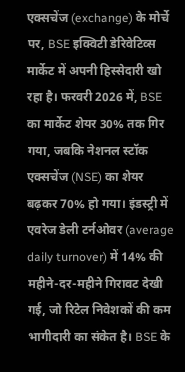एक्सचेंज (exchange) के मोर्चे पर, BSE इक्विटी डेरिवेटिव्स मार्केट में अपनी हिस्सेदारी खो रहा है। फरवरी 2026 में, BSE का मार्केट शेयर 30% तक गिर गया, जबकि नेशनल स्टॉक एक्सचेंज (NSE) का शेयर बढ़कर 70% हो गया। इंडस्ट्री में एवरेज डेली टर्नओवर (average daily turnover) में 14% की महीने-दर-महीने गिरावट देखी गई, जो रिटेल निवेशकों की कम भागीदारी का संकेत है। BSE के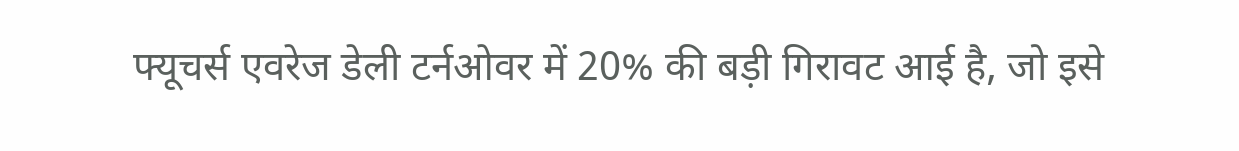फ्यूचर्स एवरेज डेली टर्नओवर में 20% की बड़ी गिरावट आई है, जो इसे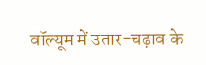वॉल्यूम में उतार-चढ़ाव के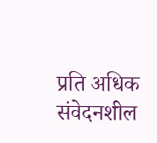प्रति अधिक संवेदनशील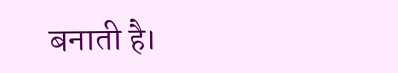बनाती है।